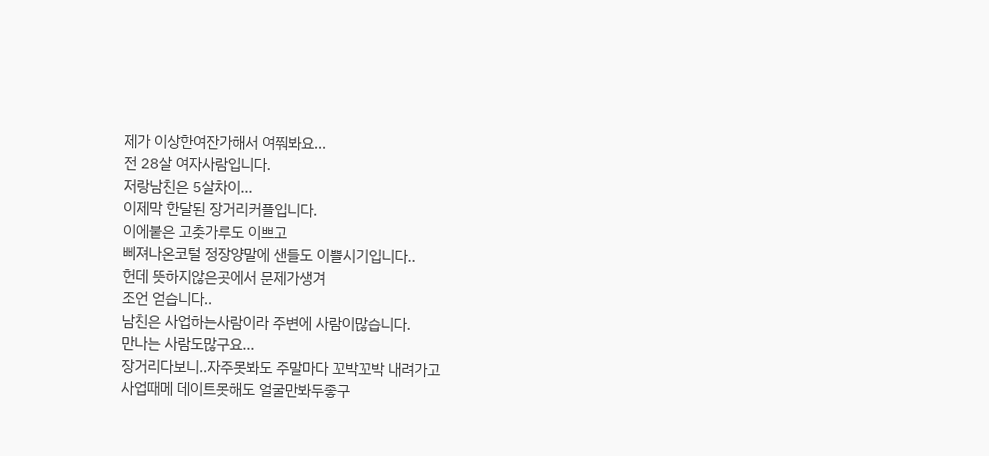제가 이상한여잔가해서 여쭤봐요...
전 28살 여자사람입니다.
저랑남친은 5살차이...
이제막 한달된 장거리커플입니다.
이에붙은 고춧가루도 이쁘고
삐져나온코털 정장양말에 샌들도 이쁠시기입니다..
헌데 뜻하지않은곳에서 문제가생겨
조언 얻습니다..
남친은 사업하는사람이라 주변에 사람이많습니다.
만나는 사람도많구요...
장거리다보니..자주못봐도 주말마다 꼬박꼬박 내려가고
사업때메 데이트못해도 얼굴만봐두좋구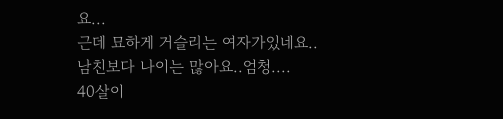요...
근데 묘하게 거슬리는 여자가있네요..
남친보다 나이는 많아요..엄청....
40살이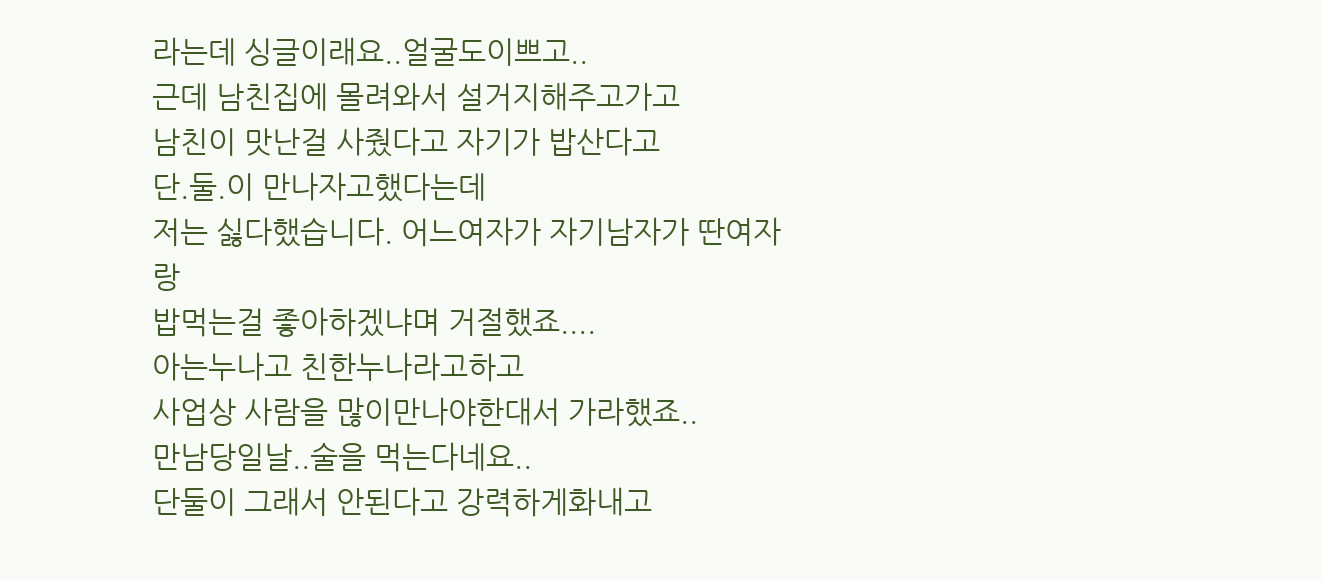라는데 싱글이래요..얼굴도이쁘고..
근데 남친집에 몰려와서 설거지해주고가고
남친이 맛난걸 사줬다고 자기가 밥산다고
단.둘.이 만나자고했다는데
저는 싫다했습니다. 어느여자가 자기남자가 딴여자랑
밥먹는걸 좋아하겠냐며 거절했죠....
아는누나고 친한누나라고하고
사업상 사람을 많이만나야한대서 가라했죠..
만남당일날..술을 먹는다네요..
단둘이 그래서 안된다고 강력하게화내고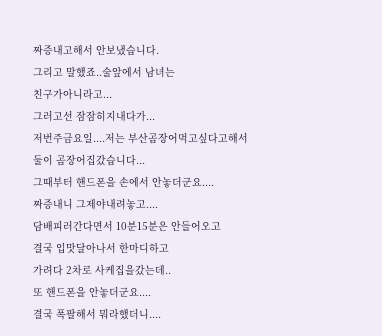짜증내고해서 안보냈습니다.
그리고 말했죠..술앞에서 남녀는
친구가아니라고...
그러고선 잠잠히지내다가...
저번주금요일....저는 부산곰장어먹고싶다고해서
둘이 곰장어집갔습니다...
그때부터 핸드폰을 손에서 안놓더군요....
짜증내니 그제야내려놓고....
담배피러간다면서 10분15분은 안들어오고
결국 입맛달아나서 한마디하고
가려다 2차로 사케집을갔는데..
또 핸드폰을 안놓더군요....
결국 폭팔해서 뭐라했더니....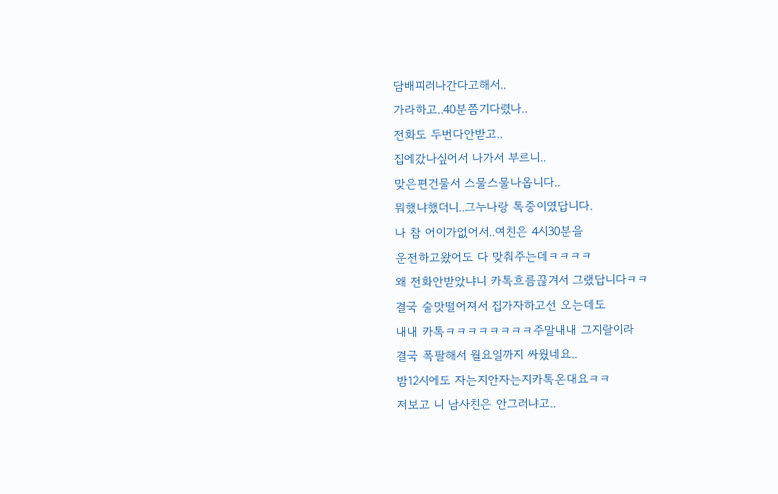담배피러나간다고해서..
가라하고..40분쯤기다렸나..
전화도 두번다안받고..
집에갔나싶어서 나가서 부르니..
맞은편건물서 스물스물나옵니다..
뭐했냐했더니..그누나랑 톡중이였답니다.
나 참 어이가없어서..여친은 4시30분을
운전하고왔어도 다 맞춰주는데ㅋㅋㅋㅋ
왜 전화안받았냐니 카톡흐름끊겨서 그랬답니다ㅋㅋ
결국 술맛떨어져서 집가자하고선 오는데도
내내 카톡ㅋㅋㅋㅋㅋㅋㅋㅋ주말내내 그지랄이라
결국 폭팔해서 월요일까지 싸웠네요..
밤12시에도 자는지안자는지카톡온대요ㅋㅋ
저보고 니 남사친은 안그러냐고..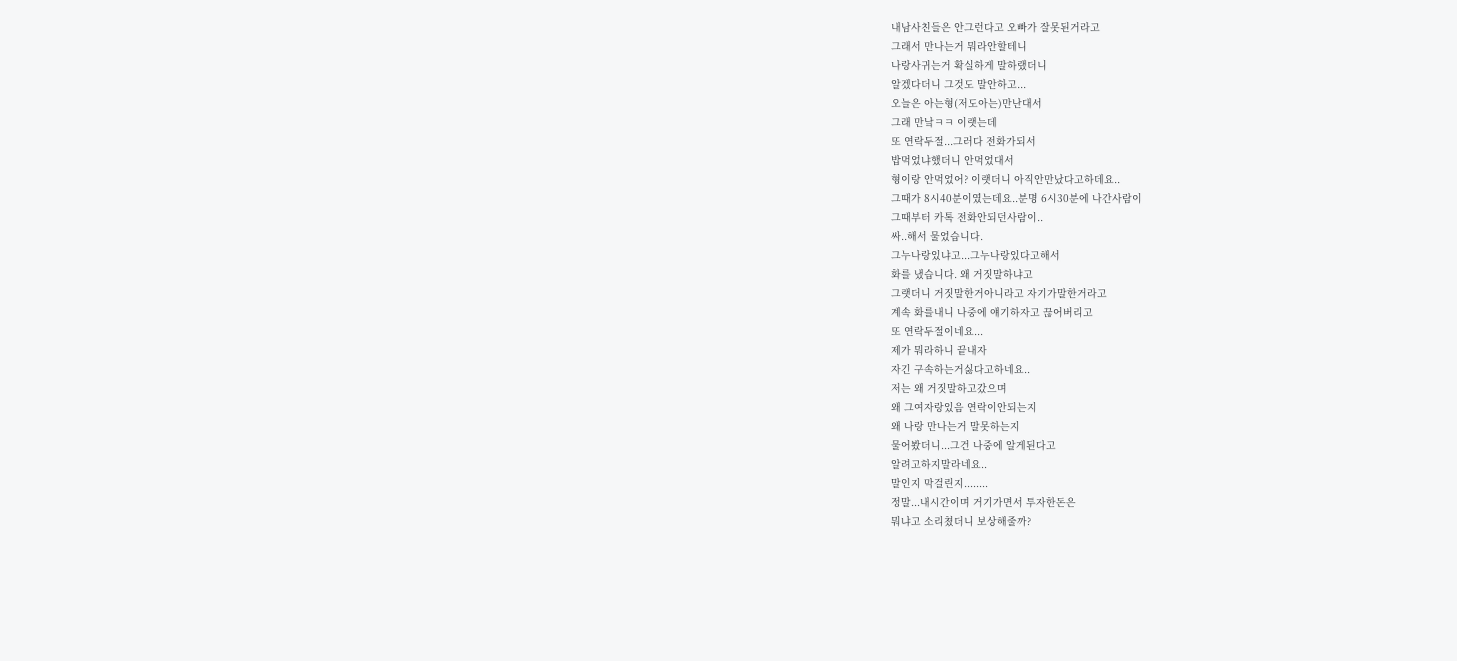내남사친들은 안그런다고 오빠가 잘못된거라고
그래서 만나는거 뭐라안할테니
나랑사귀는거 확실하게 말하랬더니
알겠다더니 그것도 말안하고...
오늘은 아는형(저도아는)만난대서
그래 만낰ㅋㅋ 이랫는데
또 연락두절...그러다 전화가되서
밥먹었냐했더니 안먹었대서
형이랑 안먹었어? 이랫더니 아직안만났다고하데요..
그때가 8시40분이였는데요..분명 6시30분에 나간사람이
그때부터 카톡 전화안되던사람이..
싸..해서 물었습니다.
그누나랑있냐고...그누나랑있다고해서
화를 냈습니다. 왜 거짓말하냐고
그랫더니 거짓말한거아니라고 자기가말한거라고
계속 화를내니 나중에 얘기하자고 끊어버리고
또 연락두절이네요...
제가 뭐라하니 끝내자
자긴 구속하는거싫다고하네요..
저는 왜 거짓말하고갔으며
왜 그여자랑있음 연락이안되는지
왜 나랑 만나는거 말못하는지
물어봤더니...그건 나중에 알게된다고
알려고하지말라네요..
말인지 막걸린지........
정말...내시간이며 거기가면서 투자한돈은
뭐냐고 소리쳤더니 보상해줄까?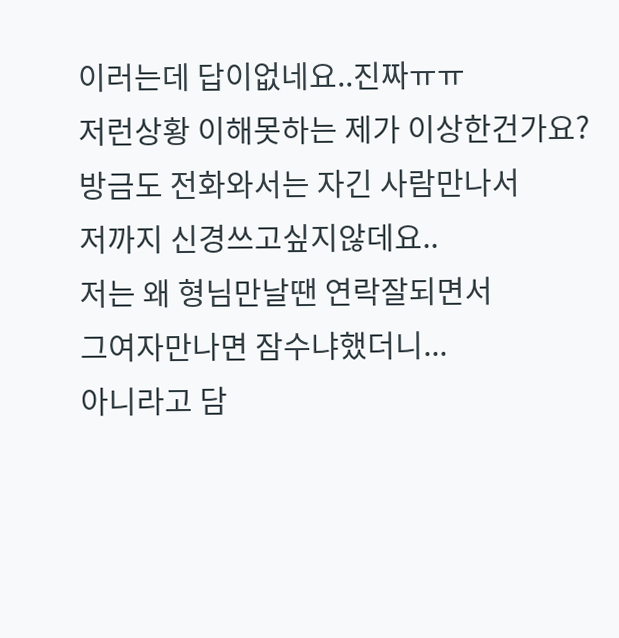이러는데 답이없네요..진짜ㅠㅠ
저런상황 이해못하는 제가 이상한건가요?
방금도 전화와서는 자긴 사람만나서
저까지 신경쓰고싶지않데요..
저는 왜 형님만날땐 연락잘되면서
그여자만나면 잠수냐했더니...
아니라고 담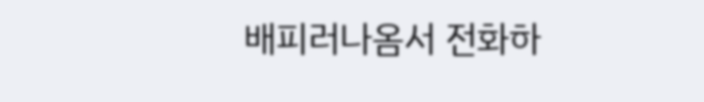배피러나옴서 전화하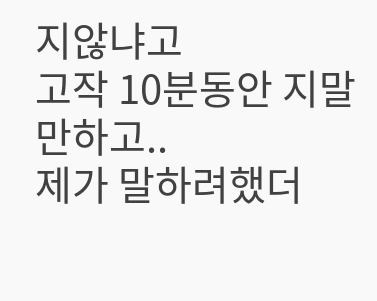지않냐고
고작 10분동안 지말만하고..
제가 말하려했더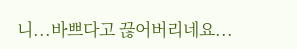니...바쁘다고 끊어버리네요...